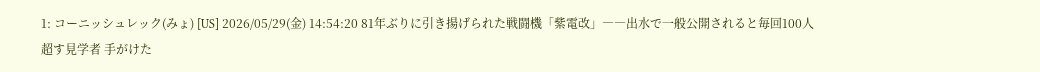1: コーニッシュレック(みょ) [US] 2026/05/29(金) 14:54:20 81年ぶりに引き揚げられた戦闘機「紫電改」――出水で一般公開されると毎回100人超す見学者 手がけた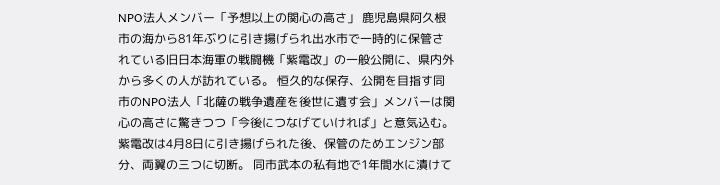NPO法人メンバー「予想以上の関心の高さ」 鹿児島県阿久根市の海から81年ぶりに引き揚げられ出水市で一時的に保管されている旧日本海軍の戦闘機「紫電改」の一般公開に、県内外から多くの人が訪れている。 恒久的な保存、公開を目指す同市のNPO法人「北薩の戦争遺産を後世に遺す会」メンバーは関心の高さに驚きつつ「今後につなげていければ」と意気込む。 紫電改は4月8日に引き揚げられた後、保管のためエンジン部分、両翼の三つに切断。 同市武本の私有地で1年間水に漬けて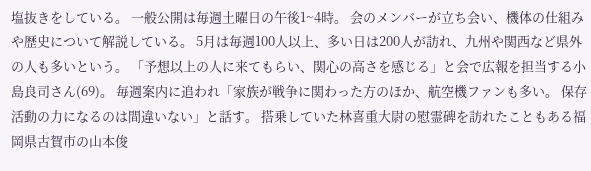塩抜きをしている。 一般公開は毎週土曜日の午後1~4時。 会のメンバーが立ち会い、機体の仕組みや歴史について解説している。 5月は毎週100人以上、多い日は200人が訪れ、九州や関西など県外の人も多いという。 「予想以上の人に来てもらい、関心の高さを感じる」と会で広報を担当する小島良司さん(69)。 毎週案内に追われ「家族が戦争に関わった方のほか、航空機ファンも多い。 保存活動の力になるのは間違いない」と話す。 搭乗していた林喜重大尉の慰霊碑を訪れたこともある福岡県古賀市の山本俊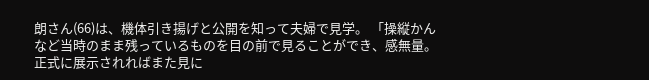朗さん(66)は、機体引き揚げと公開を知って夫婦で見学。 「操縦かんなど当時のまま残っているものを目の前で見ることができ、感無量。 正式に展示されればまた見に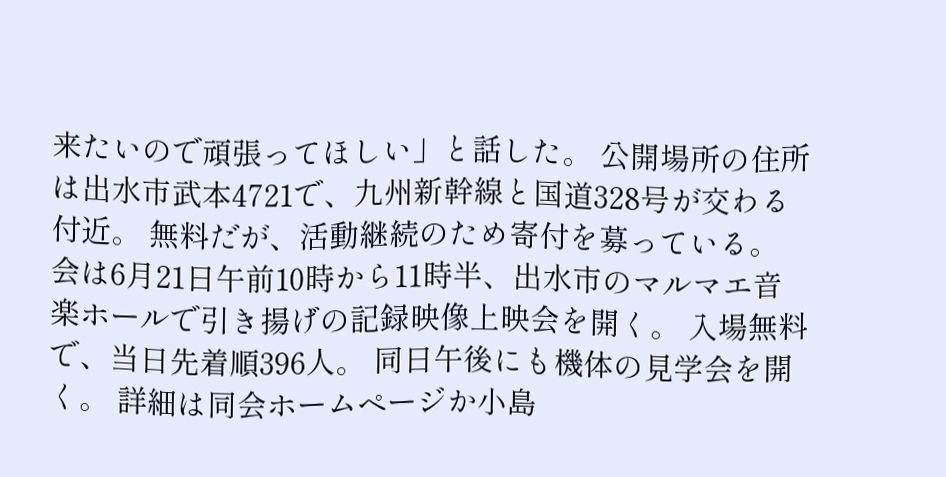来たいので頑張ってほしい」と話した。 公開場所の住所は出水市武本4721で、九州新幹線と国道328号が交わる付近。 無料だが、活動継続のため寄付を募っている。 会は6月21日午前10時から11時半、出水市のマルマエ音楽ホールで引き揚げの記録映像上映会を開く。 入場無料で、当日先着順396人。 同日午後にも機体の見学会を開く。 詳細は同会ホームページか小島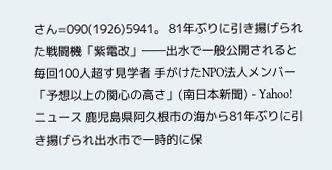さん=090(1926)5941。 81年ぶりに引き揚げられた戦闘機「紫電改」――出水で一般公開されると毎回100人超す見学者 手がけたNPO法人メンバー「予想以上の関心の高さ」(南日本新聞) - Yahoo!ニュース 鹿児島県阿久根市の海から81年ぶりに引き揚げられ出水市で一時的に保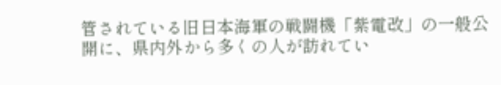管されている旧日本海軍の戦闘機「紫電改」の一般公開に、県内外から多くの人が訪れてい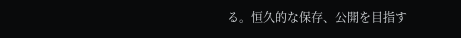る。恒久的な保存、公開を目指す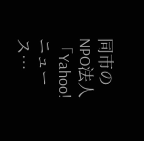同市のNPO法人「Yahoo!ニュース…